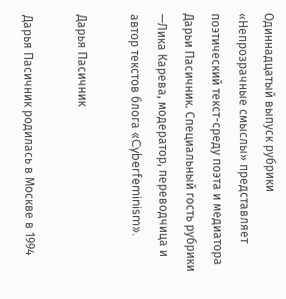Одиннадцатый выпуск рубрики «Непрозрачные смыслы» представляет поэтический текст-среду поэта и медиатора Дарьи Пасичник. Специальный гость рубрики —Лика Карева, модератор, переводчица и автор текстов блога «Cyberfeminism».

Дарья Пасичник

Дарья Пасичник родилась в Москве в 1994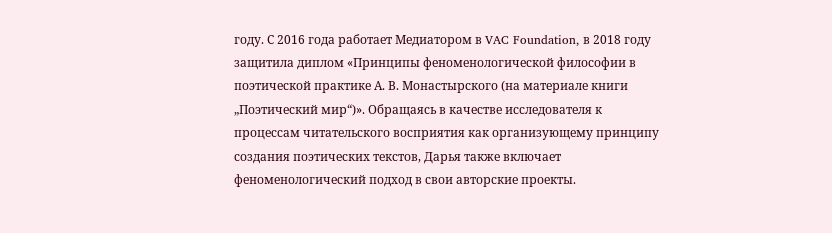году. С 2016 года работает Медиатором в VAC Foundation, в 2018 году защитила диплом «Принципы феноменологической философии в поэтической практике А. В. Монастырского (на материале книги „Поэтический мир“)». Обращаясь в качестве исследователя к процессам читательского восприятия как организующему принципу создания поэтических текстов, Дарья также включает феноменологический подход в свои авторские проекты.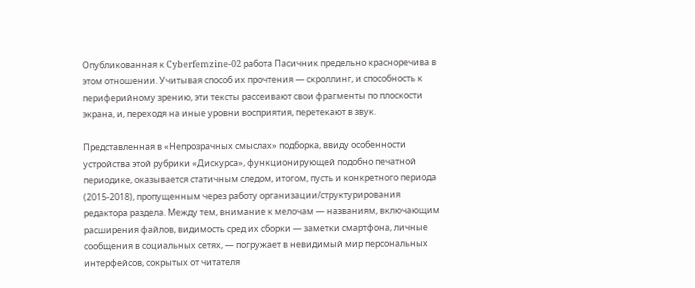Опубликованная к Cyberfemzine-02 работа Пасичник предельно красноречива в этом отношении. Учитывая способ их прочтения — скроллинг, и способность к периферийному зрению, эти тексты рассеивают свои фрагменты по плоскости экрана, и, переходя на иные уровни восприятия, перетекают в звук.

Представленная в «Непрозрачных смыслах» подборка, ввиду особенности устройства этой рубрики «Дискурса», функционирующей подобно печатной периодике, оказывается статичным следом, итогом, пусть и конкретного периода (2015-2018), пропущенным через работу организации/структурирования редактора раздела. Между тем, внимание к мелочам — названиям, включающим расширения файлов, видимость сред их сборки — заметки смартфона, личные сообщения в социальных сетях, — погружает в невидимый мир персональных интерфейсов, сокрытых от читателя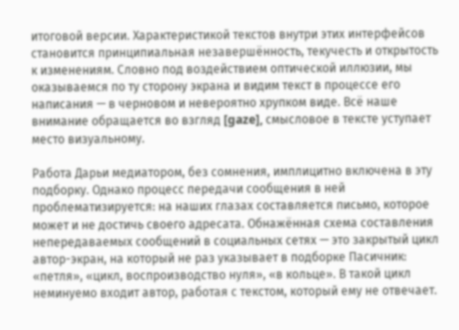итоговой версии. Характеристикой текстов внутри этих интерфейсов становится принципиальная незавершённость, текучесть и открытость к изменениям. Словно под воздействием оптической иллюзии, мы оказываемся по ту сторону экрана и видим текст в процессе его написания — в черновом и невероятно хрупком виде. Всё наше внимание обращается во взгляд [gaze], смысловое в тексте уступает место визуальному.

Работа Дарьи медиатором, без сомнения, имплицитно включена в эту подборку. Однако процесс передачи сообщения в ней проблематизируется: на наших глазах составляется письмо, которое может и не достичь своего адресата. Обнажённая схема составления непередаваемых сообщений в социальных сетях — это закрытый цикл автор-экран, на который не раз указывает в подборке Пасичник: «петля», «цикл, воспроизводство нуля», «в кольце». В такой цикл неминуемо входит автор, работая с текстом, который ему не отвечает.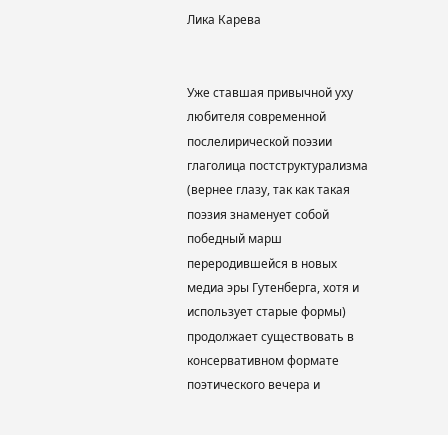Лика Карева


Уже ставшая привычной уху любителя современной послелирической поэзии глаголица постструктурализма (вернее глазу, так как такая поэзия знаменует собой победный марш переродившейся в новых медиа эры Гутенберга, хотя и использует старые формы) продолжает существовать в консервативном формате поэтического вечера и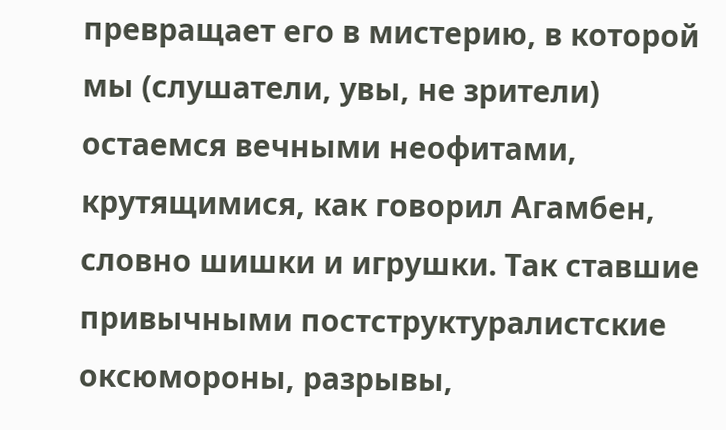превращает его в мистерию, в которой мы (слушатели, увы, не зрители) остаемся вечными неофитами, крутящимися, как говорил Агамбен, словно шишки и игрушки. Так ставшие привычными постструктуралистские оксюмороны, разрывы,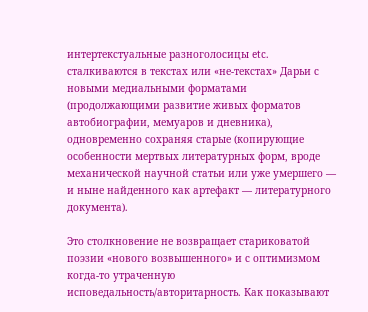интертекстуальные разноголосицы etc. сталкиваются в текстах или «не-текстах» Дарьи с новыми медиальными форматами (продолжающими развитие живых форматов автобиографии, мемуаров и дневника), одновременно сохраняя старые (копирующие особенности мертвых литературных форм, вроде механической научной статьи или уже умершего — и ныне найденного как артефакт — литературного документа).

Это столкновение не возвращает стариковатой поэзии «нового возвышенного» и с оптимизмом когда-то утраченную исповедальность/авторитарность. Как показывают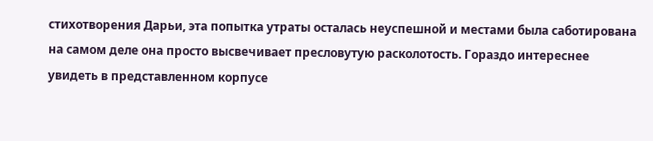стихотворения Дарьи, эта попытка утраты осталась неуспешной и местами была саботирована на самом деле она просто высвечивает пресловутую расколотость. Гораздо интереснее увидеть в представленном корпусе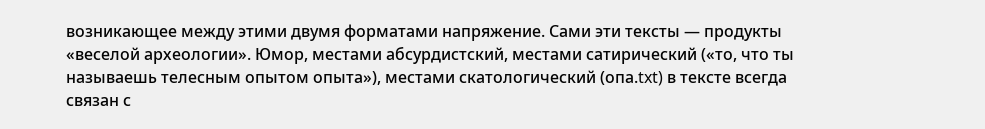возникающее между этими двумя форматами напряжение. Сами эти тексты — продукты «веселой археологии». Юмор, местами абсурдистский, местами сатирический («то, что ты называешь телесным опытом опыта»), местами скатологический (опа.txt) в тексте всегда связан с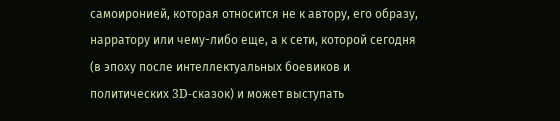самоиронией, которая относится не к автору, его образу, нарратору или чему-либо еще, а к сети, которой сегодня (в эпоху после интеллектуальных боевиков и политических 3D-сказок) и может выступать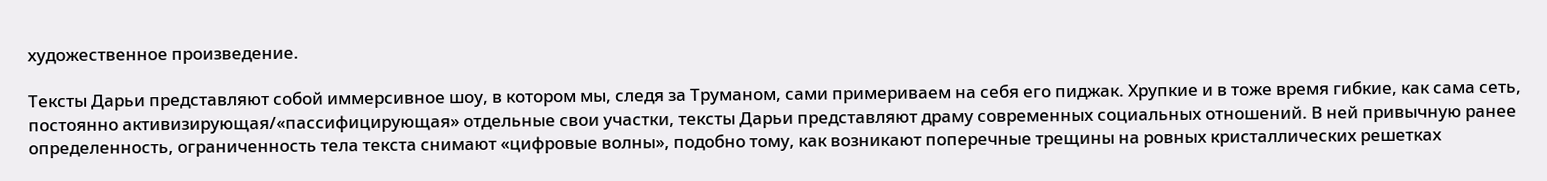художественное произведение.

Тексты Дарьи представляют собой иммерсивное шоу, в котором мы, следя за Труманом, сами примериваем на себя его пиджак. Хрупкие и в тоже время гибкие, как сама сеть, постоянно активизирующая/«пассифицирующая» отдельные свои участки, тексты Дарьи представляют драму современных социальных отношений. В ней привычную ранее определенность, ограниченность тела текста снимают «цифровые волны», подобно тому, как возникают поперечные трещины на ровных кристаллических решетках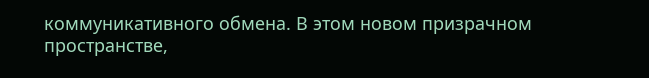коммуникативного обмена. В этом новом призрачном пространстве,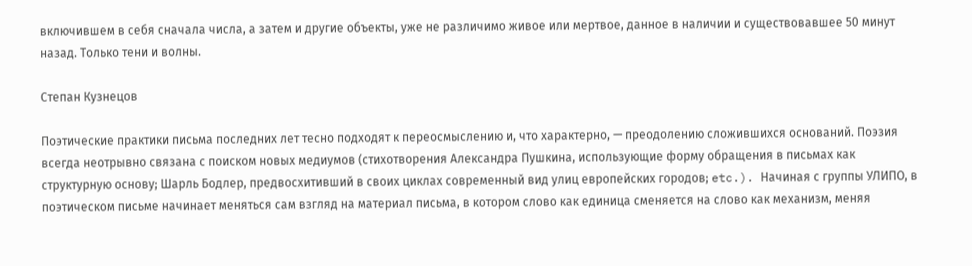включившем в себя сначала числа, а затем и другие объекты, уже не различимо живое или мертвое, данное в наличии и существовавшее 50 минут назад. Только тени и волны.

Степан Кузнецов

Поэтические практики письма последних лет тесно подходят к переосмыслению и, что характерно, — преодолению сложившихся оснований. Поэзия всегда неотрывно связана с поиском новых медиумов (стихотворения Александра Пушкина, использующие форму обращения в письмах как структурную основу; Шарль Бодлер, предвосхитивший в своих циклах современный вид улиц европейских городов; etc.). Начиная с группы УЛИПО, в поэтическом письме начинает меняться сам взгляд на материал письма, в котором слово как единица сменяется на слово как механизм, меняя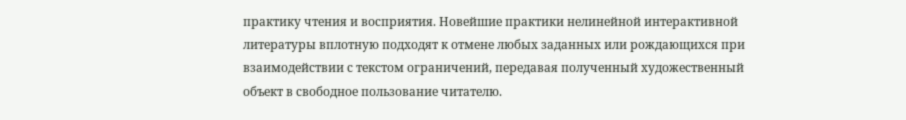практику чтения и восприятия. Новейшие практики нелинейной интерактивной литературы вплотную подходят к отмене любых заданных или рождающихся при взаимодействии с текстом ограничений, передавая полученный художественный объект в свободное пользование читателю.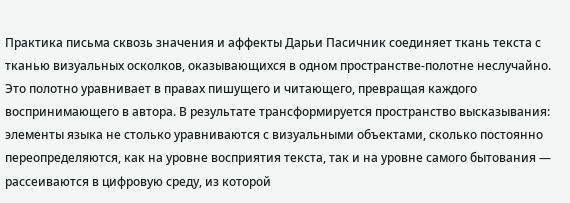Практика письма сквозь значения и аффекты Дарьи Пасичник соединяет ткань текста с тканью визуальных осколков, оказывающихся в одном пространстве-полотне неслучайно. Это полотно уравнивает в правах пишущего и читающего, превращая каждого воспринимающего в автора. В результате трансформируется пространство высказывания: элементы языка не столько уравниваются с визуальными объектами, сколько постоянно переопределяются, как на уровне восприятия текста, так и на уровне самого бытования — рассеиваются в цифровую среду, из которой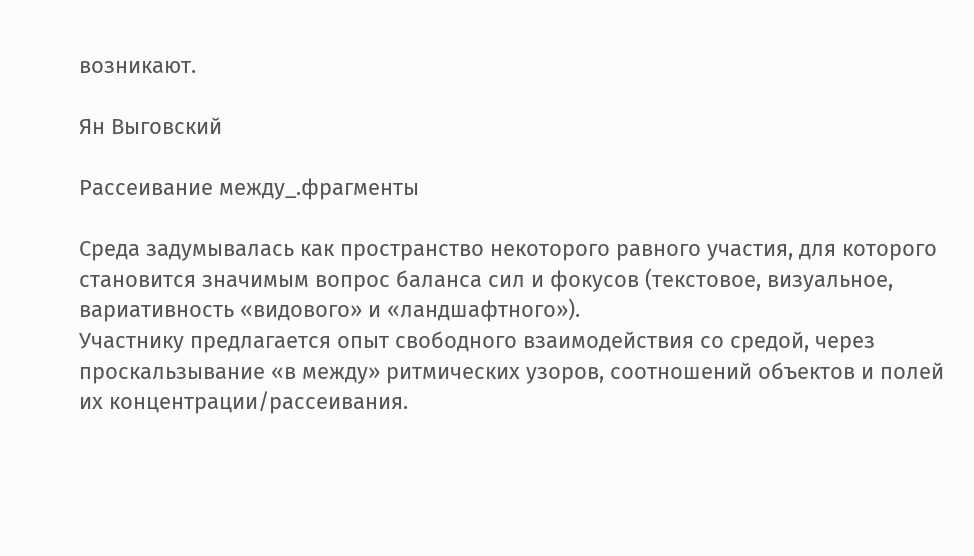возникают.

Ян Выговский

Рассеивание между_.фрагменты

Среда задумывалась как пространство некоторого равного участия, для которого становится значимым вопрос баланса сил и фокусов (текстовое, визуальное, вариативность «видового» и «ландшафтного»).
Участнику предлагается опыт свободного взаимодействия со средой, через проскальзывание «в между» ритмических узоров, соотношений объектов и полей их концентрации/рассеивания.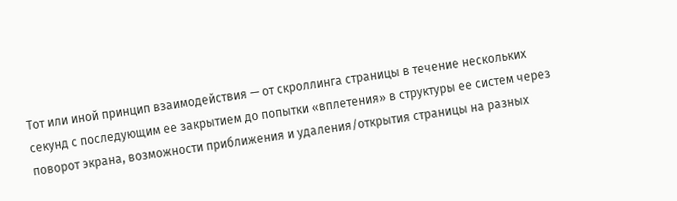Тот или иной принцип взаимодействия — от скроллинга страницы в течение нескольких секунд с последующим ее закрытием до попытки «вплетения» в структуры ее систем через поворот экрана, возможности приближения и удаления/открытия страницы на разных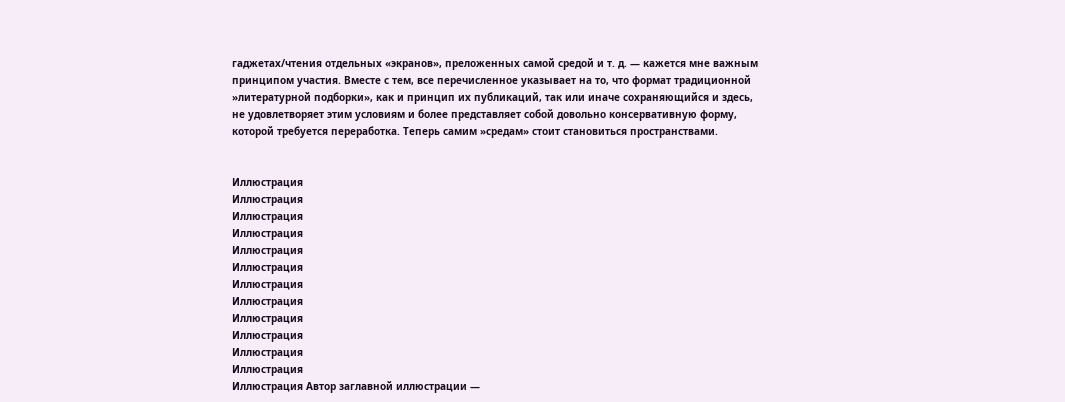гаджетах/чтения отдельных «экранов», преложенных самой средой и т. д. — кажется мне важным принципом участия. Вместе с тем, все перечисленное указывает на то, что формат традиционной »литературной подборки», как и принцип их публикаций, так или иначе сохраняющийся и здесь, не удовлетворяет этим условиям и более представляет собой довольно консервативную форму, которой требуется переработка. Теперь самим »средам» стоит становиться пространствами.


Иллюстрация
Иллюстрация
Иллюстрация
Иллюстрация
Иллюстрация
Иллюстрация
Иллюстрация
Иллюстрация
Иллюстрация
Иллюстрация
Иллюстрация
Иллюстрация
Иллюстрация Автор заглавной иллюстрации —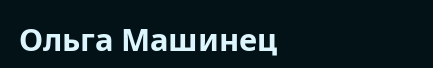Ольга Машинец